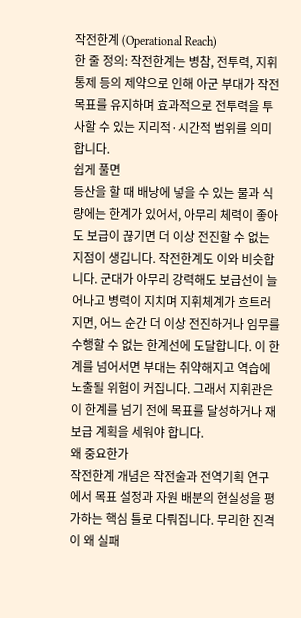작전한계 (Operational Reach)
한 줄 정의: 작전한계는 병참, 전투력, 지휘통제 등의 제약으로 인해 아군 부대가 작전목표를 유지하며 효과적으로 전투력을 투사할 수 있는 지리적·시간적 범위를 의미합니다.
쉽게 풀면
등산을 할 때 배낭에 넣을 수 있는 물과 식량에는 한계가 있어서, 아무리 체력이 좋아도 보급이 끊기면 더 이상 전진할 수 없는 지점이 생깁니다. 작전한계도 이와 비슷합니다. 군대가 아무리 강력해도 보급선이 늘어나고 병력이 지치며 지휘체계가 흐트러지면, 어느 순간 더 이상 전진하거나 임무를 수행할 수 없는 한계선에 도달합니다. 이 한계를 넘어서면 부대는 취약해지고 역습에 노출될 위험이 커집니다. 그래서 지휘관은 이 한계를 넘기 전에 목표를 달성하거나 재보급 계획을 세워야 합니다.
왜 중요한가
작전한계 개념은 작전술과 전역기획 연구에서 목표 설정과 자원 배분의 현실성을 평가하는 핵심 틀로 다뤄집니다. 무리한 진격이 왜 실패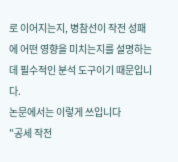로 이어지는지, 병참선이 작전 성패에 어떤 영향을 미치는지를 설명하는 데 필수적인 분석 도구이기 때문입니다.
논문에서는 이렇게 쓰입니다
"공세 작전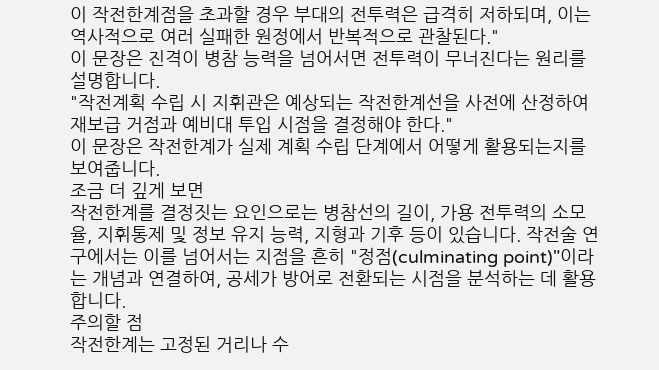이 작전한계점을 초과할 경우 부대의 전투력은 급격히 저하되며, 이는 역사적으로 여러 실패한 원정에서 반복적으로 관찰된다."
이 문장은 진격이 병참 능력을 넘어서면 전투력이 무너진다는 원리를 설명합니다.
"작전계획 수립 시 지휘관은 예상되는 작전한계선을 사전에 산정하여 재보급 거점과 예비대 투입 시점을 결정해야 한다."
이 문장은 작전한계가 실제 계획 수립 단계에서 어떻게 활용되는지를 보여줍니다.
조금 더 깊게 보면
작전한계를 결정짓는 요인으로는 병참선의 길이, 가용 전투력의 소모율, 지휘통제 및 정보 유지 능력, 지형과 기후 등이 있습니다. 작전술 연구에서는 이를 넘어서는 지점을 흔히 "정점(culminating point)"이라는 개념과 연결하여, 공세가 방어로 전환되는 시점을 분석하는 데 활용합니다.
주의할 점
작전한계는 고정된 거리나 수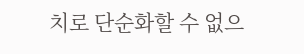치로 단순화할 수 없으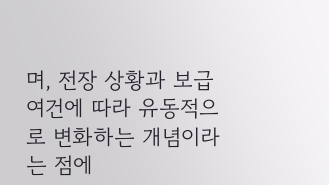며, 전장 상황과 보급 여건에 따라 유동적으로 변화하는 개념이라는 점에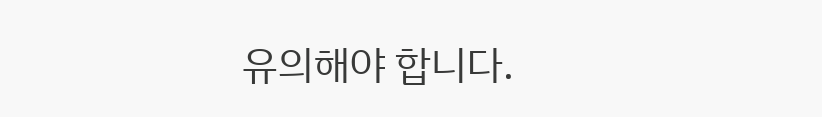유의해야 합니다.